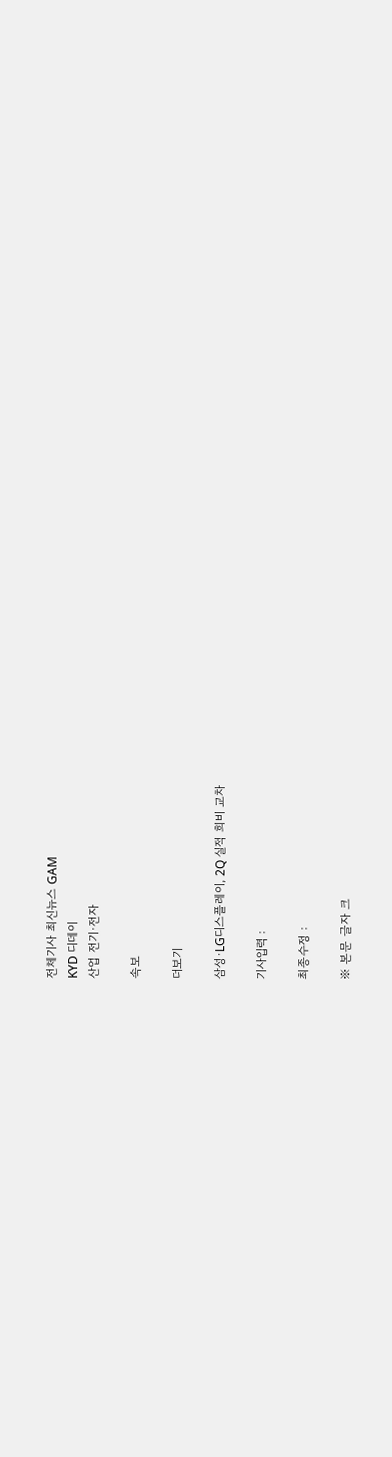전체기사 최신뉴스 GAM
KYD 디데이
산업 전기·전자

속보

더보기

삼성·LG디스플레이, 2Q 실적 희비 교차

기사입력 :

최종수정 :

※ 본문 글자 크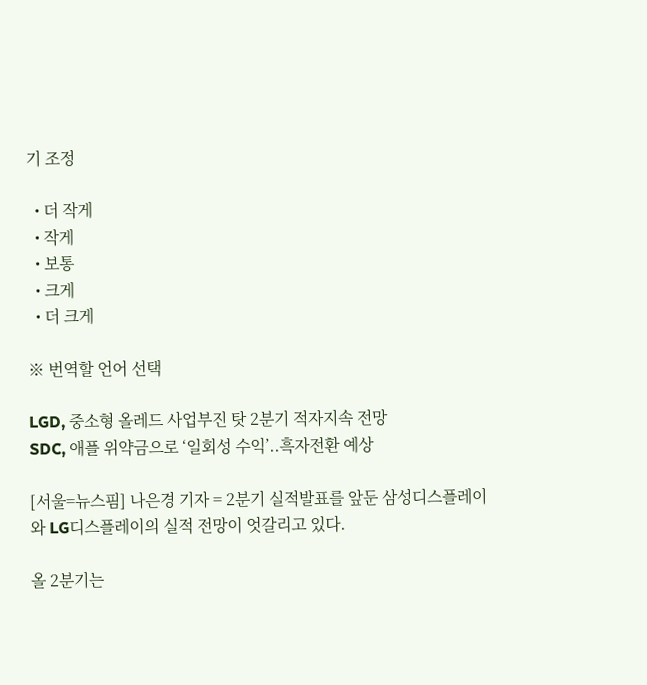기 조정

  • 더 작게
  • 작게
  • 보통
  • 크게
  • 더 크게

※ 번역할 언어 선택

LGD, 중소형 올레드 사업부진 탓 2분기 적자지속 전망
SDC, 애플 위약금으로 ‘일회성 수익’..흑자전환 예상

[서울=뉴스핌] 나은경 기자 = 2분기 실적발표를 앞둔 삼성디스플레이와 LG디스플레이의 실적 전망이 엇갈리고 있다.

올 2분기는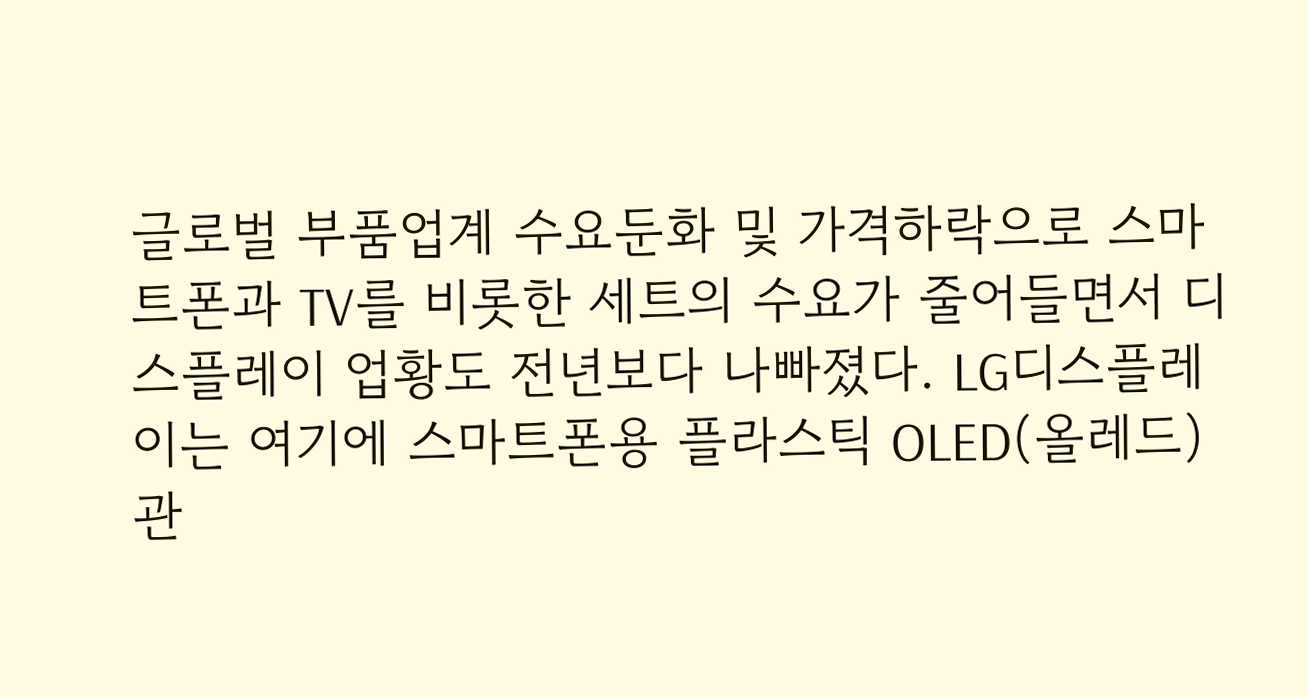글로벌 부품업계 수요둔화 및 가격하락으로 스마트폰과 TV를 비롯한 세트의 수요가 줄어들면서 디스플레이 업황도 전년보다 나빠졌다. LG디스플레이는 여기에 스마트폰용 플라스틱 OLED(올레드) 관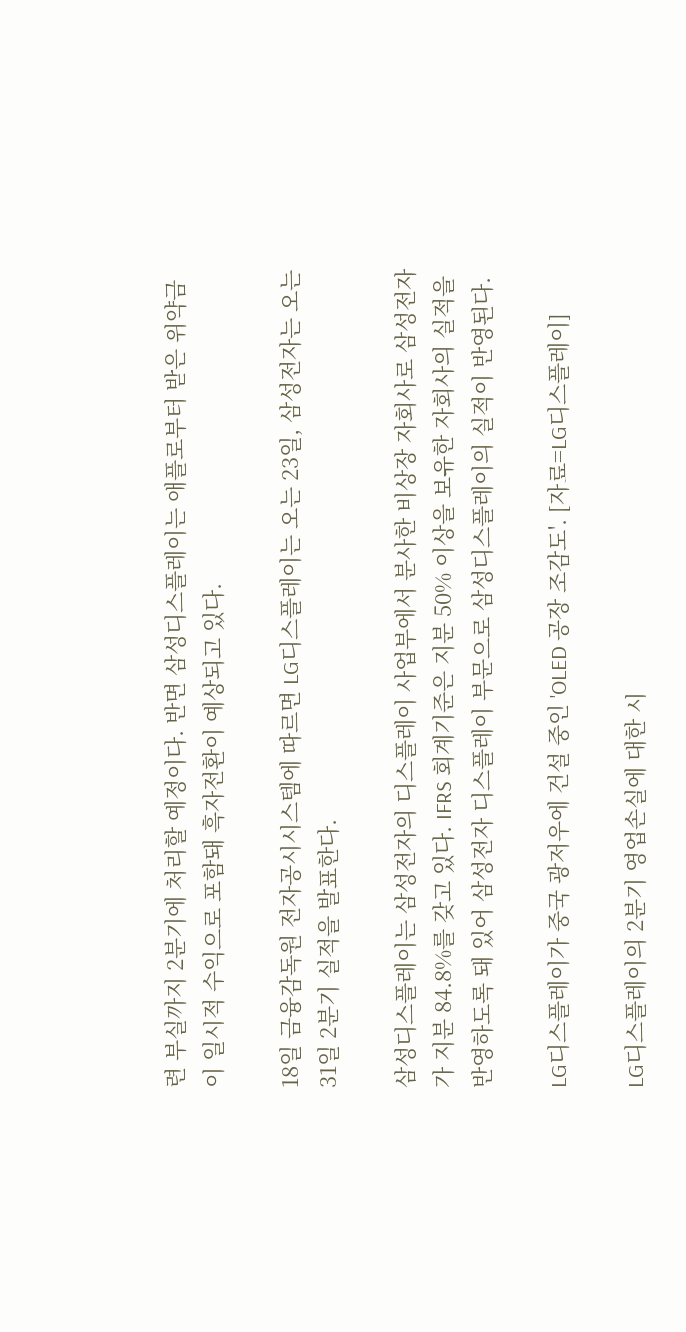련 부실까지 2분기에 처리할 예정이다. 반면 삼성디스플레이는 애플로부터 받은 위약금이 일시적 수익으로 포함돼 흑자전환이 예상되고 있다.

18일 금융감독원 전자공시시스템에 따르면 LG디스플레이는 오는 23일, 삼성전자는 오는 31일 2분기 실적을 발표한다.

삼성디스플레이는 삼성전자의 디스플레이 사업부에서 분사한 비상장 자회사로 삼성전자가 지분 84.8%를 갖고 있다. IFRS 회계기준은 지분 50% 이상을 보유한 자회사의 실적을 반영하도록 돼 있어 삼성전자 디스플레이 부문으로 삼성디스플레이의 실적이 반영된다.

LG디스플레이가 중국 광저우에 건설 중인 'OLED 공장 조감도'. [자료=LG디스플레이]

LG디스플레이의 2분기 영업손실에 대한 시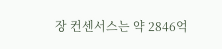장 컨센서스는 약 2846억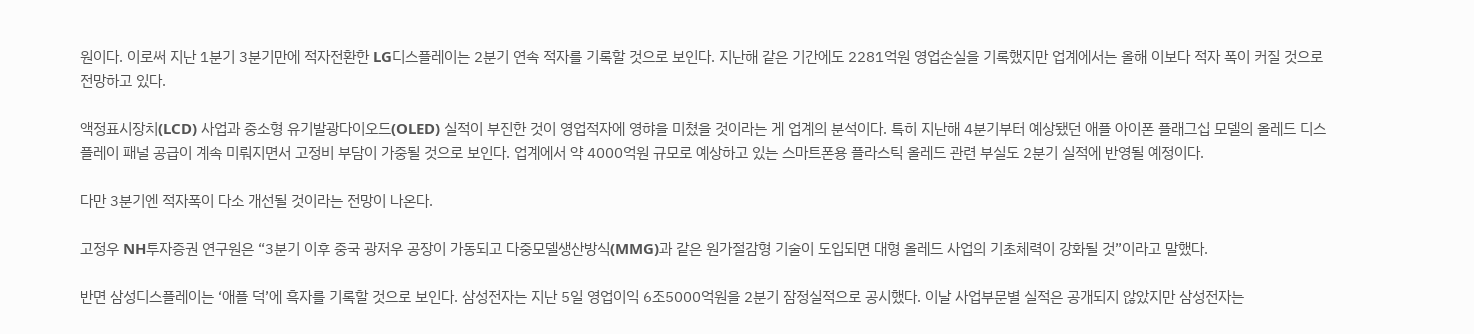원이다. 이로써 지난 1분기 3분기만에 적자전환한 LG디스플레이는 2분기 연속 적자를 기록할 것으로 보인다. 지난해 같은 기간에도 2281억원 영업손실을 기록했지만 업계에서는 올해 이보다 적자 폭이 커질 것으로 전망하고 있다.

액정표시장치(LCD) 사업과 중소형 유기발광다이오드(OLED) 실적이 부진한 것이 영업적자에 영햐을 미쳤을 것이라는 게 업계의 분석이다. 특히 지난해 4분기부터 예상됐던 애플 아이폰 플래그십 모델의 올레드 디스플레이 패널 공급이 계속 미뤄지면서 고정비 부담이 가중될 것으로 보인다. 업계에서 약 4000억원 규모로 예상하고 있는 스마트폰용 플라스틱 올레드 관련 부실도 2분기 실적에 반영될 예정이다.

다만 3분기엔 적자폭이 다소 개선될 것이라는 전망이 나온다.

고정우 NH투자증권 연구원은 “3분기 이후 중국 광저우 공장이 가동되고 다중모델생산방식(MMG)과 같은 원가절감형 기술이 도입되면 대형 올레드 사업의 기초체력이 강화될 것”이라고 말했다.

반면 삼성디스플레이는 ‘애플 덕’에 흑자를 기록할 것으로 보인다. 삼성전자는 지난 5일 영업이익 6조5000억원을 2분기 잠정실적으로 공시했다. 이날 사업부문별 실적은 공개되지 않았지만 삼성전자는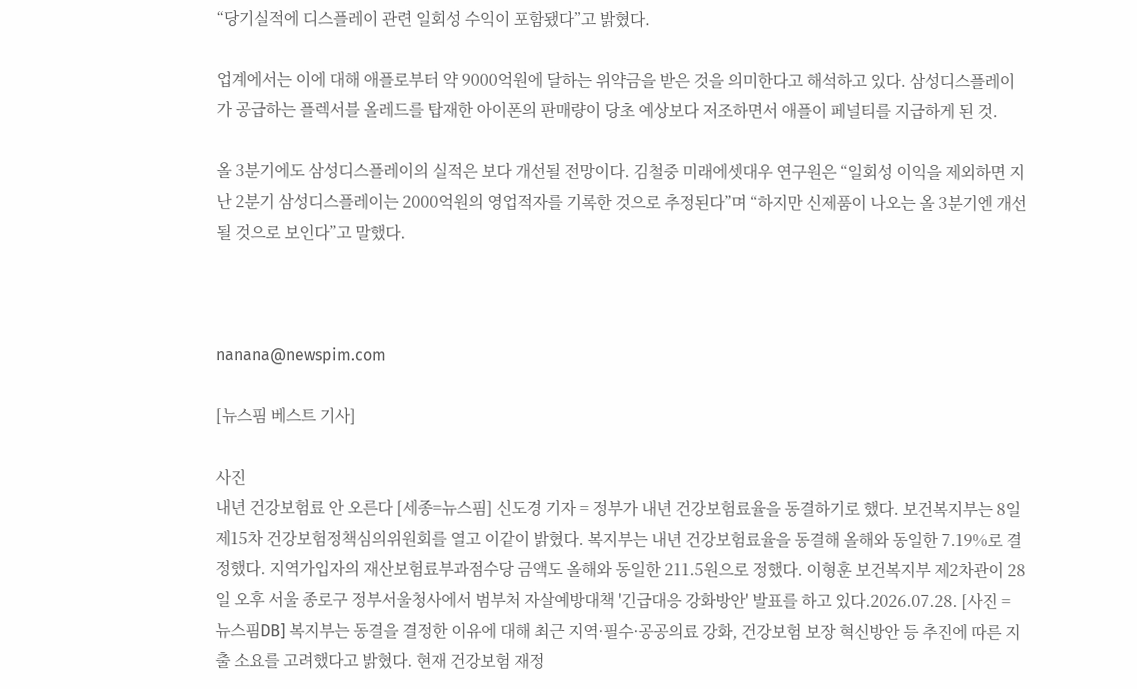“당기실적에 디스플레이 관련 일회성 수익이 포함됐다”고 밝혔다.

업계에서는 이에 대해 애플로부터 약 9000억원에 달하는 위약금을 받은 것을 의미한다고 해석하고 있다. 삼성디스플레이가 공급하는 플렉서블 올레드를 탑재한 아이폰의 판매량이 당초 예상보다 저조하면서 애플이 페널티를 지급하게 된 것.

올 3분기에도 삼성디스플레이의 실적은 보다 개선될 전망이다. 김철중 미래에셋대우 연구원은 “일회성 이익을 제외하면 지난 2분기 삼성디스플레이는 2000억원의 영업적자를 기록한 것으로 추정된다”며 “하지만 신제품이 나오는 올 3분기엔 개선될 것으로 보인다”고 말했다.



nanana@newspim.com

[뉴스핌 베스트 기사]

사진
내년 건강보험료 안 오른다 [세종=뉴스핌] 신도경 기자 = 정부가 내년 건강보험료율을 동결하기로 했다. 보건복지부는 8일 제15차 건강보험정책심의위원회를 열고 이같이 밝혔다. 복지부는 내년 건강보험료율을 동결해 올해와 동일한 7.19%로 결정했다. 지역가입자의 재산보험료부과점수당 금액도 올해와 동일한 211.5원으로 정했다. 이형훈 보건복지부 제2차관이 28일 오후 서울 종로구 정부서울청사에서 범부처 자살예방대책 '긴급대응 강화방안' 발표를 하고 있다.2026.07.28. [사진 = 뉴스핌DB] 복지부는 동결을 결정한 이유에 대해 최근 지역·필수·공공의료 강화, 건강보험 보장 혁신방안 등 추진에 따른 지출 소요를 고려했다고 밝혔다. 현재 건강보험 재정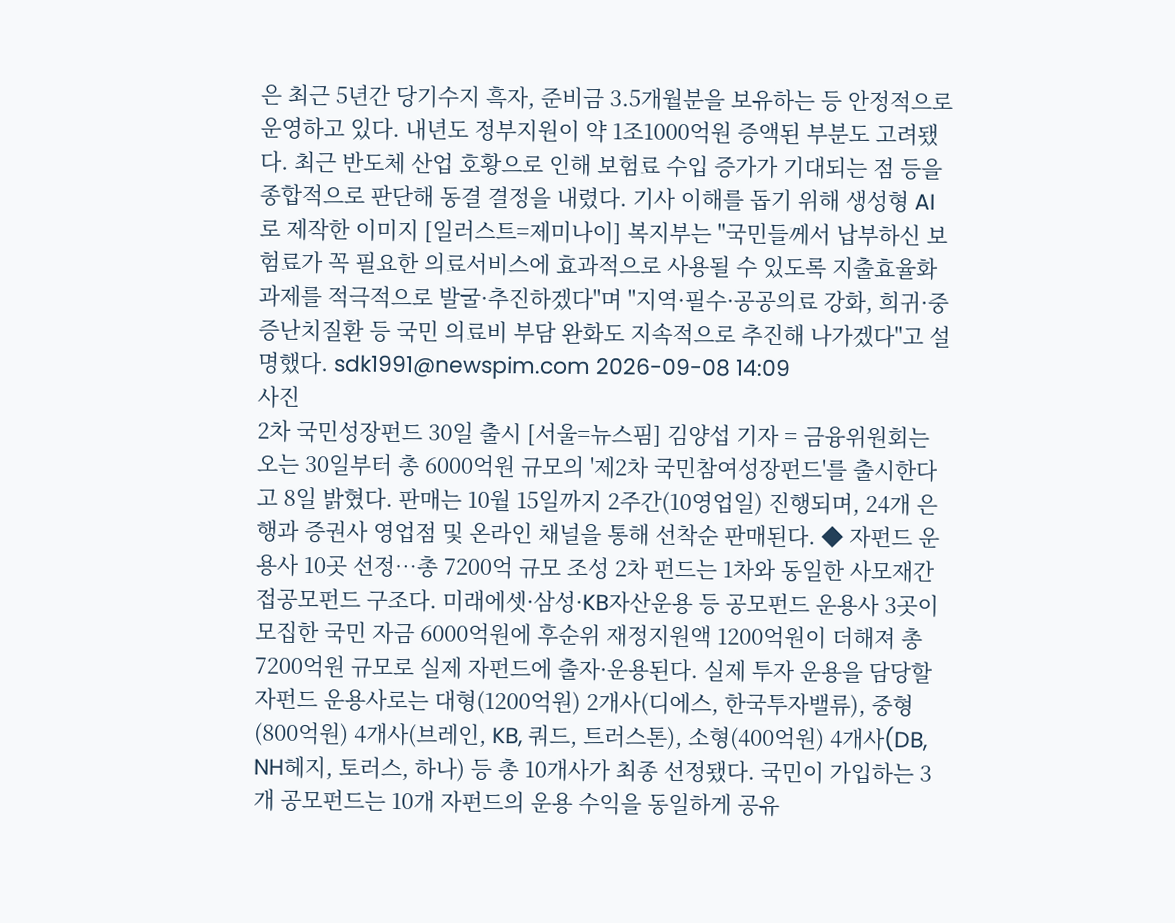은 최근 5년간 당기수지 흑자, 준비금 3.5개월분을 보유하는 등 안정적으로 운영하고 있다. 내년도 정부지원이 약 1조1000억원 증액된 부분도 고려됐다. 최근 반도체 산업 호황으로 인해 보험료 수입 증가가 기대되는 점 등을 종합적으로 판단해 동결 결정을 내렸다. 기사 이해를 돕기 위해 생성형 AI로 제작한 이미지 [일러스트=제미나이] 복지부는 "국민들께서 납부하신 보험료가 꼭 필요한 의료서비스에 효과적으로 사용될 수 있도록 지출효율화 과제를 적극적으로 발굴·추진하겠다"며 "지역·필수·공공의료 강화, 희귀·중증난치질환 등 국민 의료비 부담 완화도 지속적으로 추진해 나가겠다"고 설명했다. sdk1991@newspim.com 2026-09-08 14:09
사진
2차 국민성장펀드 30일 출시 [서울=뉴스핌] 김양섭 기자 = 금융위원회는 오는 30일부터 총 6000억원 규모의 '제2차 국민참여성장펀드'를 출시한다고 8일 밝혔다. 판매는 10월 15일까지 2주간(10영업일) 진행되며, 24개 은행과 증권사 영업점 및 온라인 채널을 통해 선착순 판매된다. ◆ 자펀드 운용사 10곳 선정…총 7200억 규모 조성 2차 펀드는 1차와 동일한 사모재간접공모펀드 구조다. 미래에셋·삼성·KB자산운용 등 공모펀드 운용사 3곳이 모집한 국민 자금 6000억원에 후순위 재정지원액 1200억원이 더해져 총 7200억원 규모로 실제 자펀드에 출자·운용된다. 실제 투자 운용을 담당할 자펀드 운용사로는 대형(1200억원) 2개사(디에스, 한국투자밸류), 중형(800억원) 4개사(브레인, KB, 쿼드, 트러스톤), 소형(400억원) 4개사(DB, NH헤지, 토러스, 하나) 등 총 10개사가 최종 선정됐다. 국민이 가입하는 3개 공모펀드는 10개 자펀드의 운용 수익을 동일하게 공유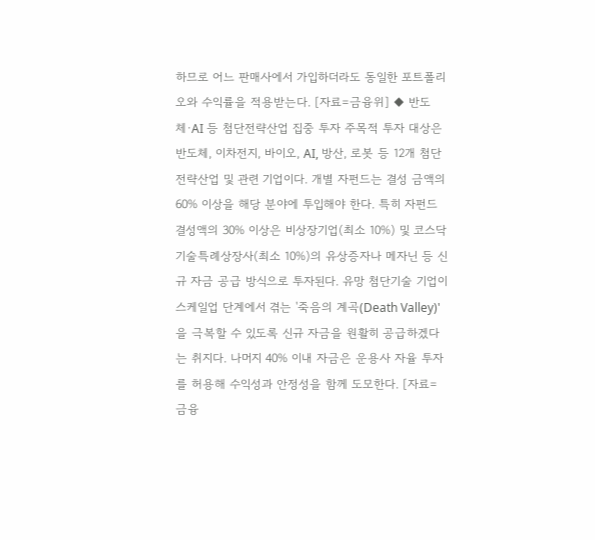하므로 어느 판매사에서 가입하더라도 동일한 포트폴리오와 수익률을 적용받는다. [자료=금융위] ◆ 반도체·AI 등 첨단전략산업 집중 투자 주목적 투자 대상은 반도체, 이차전지, 바이오, AI, 방산, 로봇 등 12개 첨단전략산업 및 관련 기업이다. 개별 자펀드는 결성 금액의 60% 이상을 해당 분야에 투입해야 한다. 특히 자펀드 결성액의 30% 이상은 비상장기업(최소 10%) 및 코스닥 기술특례상장사(최소 10%)의 유상증자나 메자닌 등 신규 자금 공급 방식으로 투자된다. 유망 첨단기술 기업이 스케일업 단계에서 겪는 '죽음의 계곡(Death Valley)'을 극복할 수 있도록 신규 자금을 원활히 공급하겠다는 취지다. 나머지 40% 이내 자금은 운용사 자율 투자를 허용해 수익성과 안정성을 함께 도모한다. [자료=금융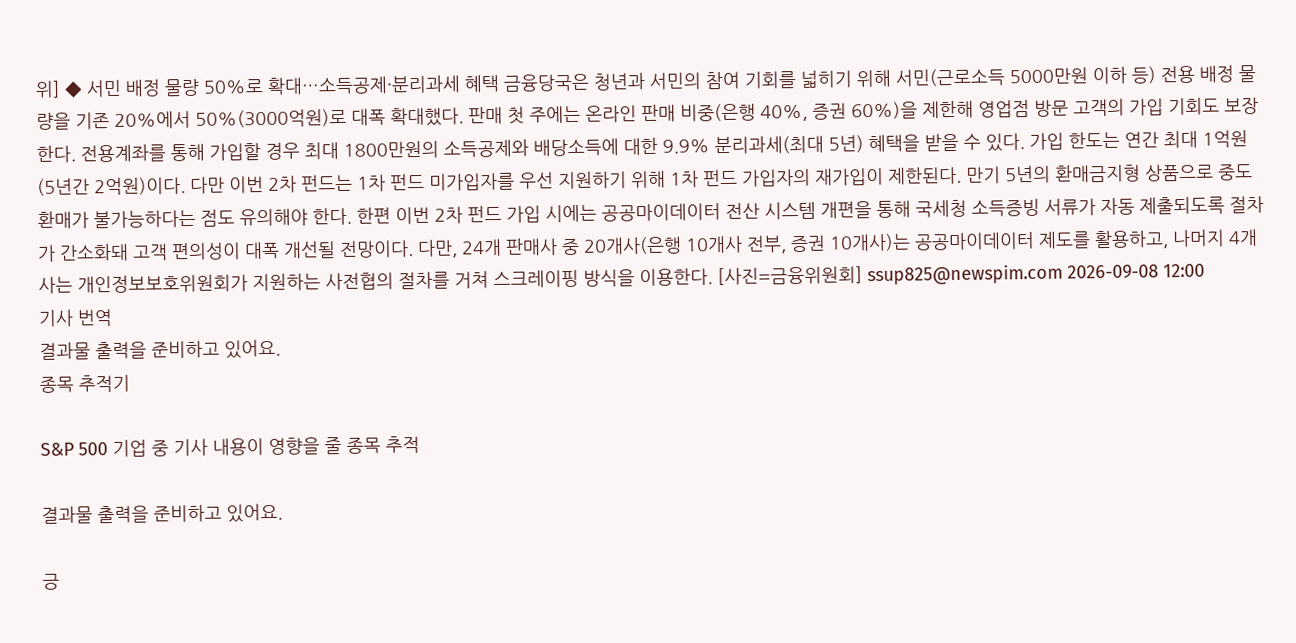위] ◆ 서민 배정 물량 50%로 확대…소득공제·분리과세 혜택 금융당국은 청년과 서민의 참여 기회를 넓히기 위해 서민(근로소득 5000만원 이하 등) 전용 배정 물량을 기존 20%에서 50%(3000억원)로 대폭 확대했다. 판매 첫 주에는 온라인 판매 비중(은행 40%, 증권 60%)을 제한해 영업점 방문 고객의 가입 기회도 보장한다. 전용계좌를 통해 가입할 경우 최대 1800만원의 소득공제와 배당소득에 대한 9.9% 분리과세(최대 5년) 혜택을 받을 수 있다. 가입 한도는 연간 최대 1억원(5년간 2억원)이다. 다만 이번 2차 펀드는 1차 펀드 미가입자를 우선 지원하기 위해 1차 펀드 가입자의 재가입이 제한된다. 만기 5년의 환매금지형 상품으로 중도 환매가 불가능하다는 점도 유의해야 한다. 한편 이번 2차 펀드 가입 시에는 공공마이데이터 전산 시스템 개편을 통해 국세청 소득증빙 서류가 자동 제출되도록 절차가 간소화돼 고객 편의성이 대폭 개선될 전망이다. 다만, 24개 판매사 중 20개사(은행 10개사 전부, 증권 10개사)는 공공마이데이터 제도를 활용하고, 나머지 4개사는 개인정보보호위원회가 지원하는 사전협의 절차를 거쳐 스크레이핑 방식을 이용한다. [사진=금융위원회] ssup825@newspim.com 2026-09-08 12:00
기사 번역
결과물 출력을 준비하고 있어요.
종목 추적기

S&P 500 기업 중 기사 내용이 영향을 줄 종목 추적

결과물 출력을 준비하고 있어요.

긍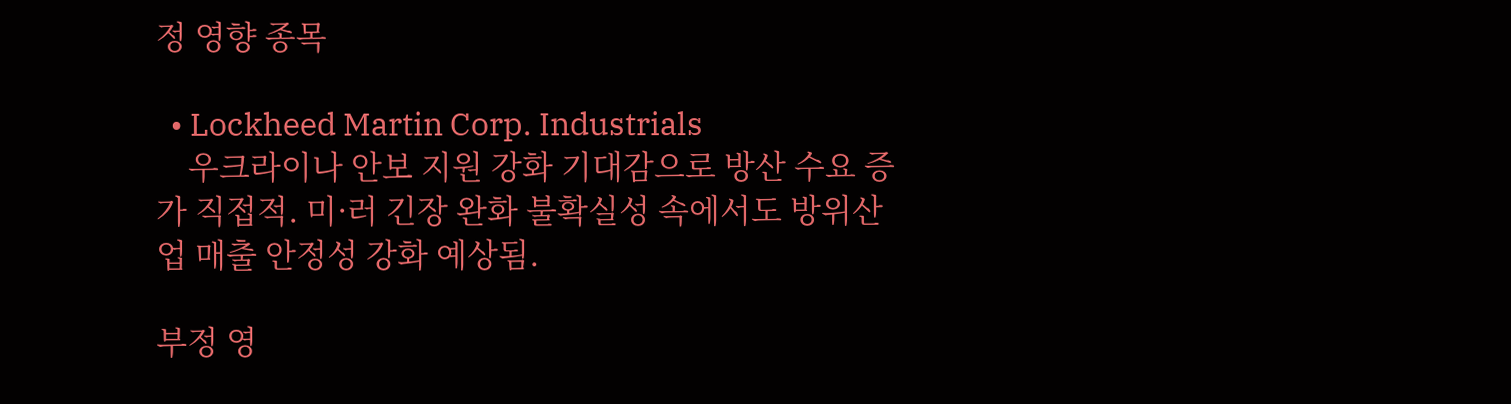정 영향 종목

  • Lockheed Martin Corp. Industrials
    우크라이나 안보 지원 강화 기대감으로 방산 수요 증가 직접적. 미·러 긴장 완화 불확실성 속에서도 방위산업 매출 안정성 강화 예상됨.

부정 영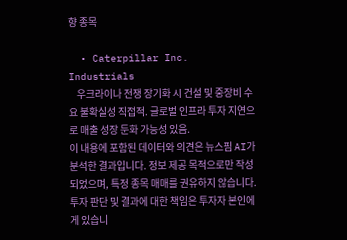향 종목

  • Caterpillar Inc. Industrials
    우크라이나 전쟁 장기화 시 건설 및 중장비 수요 불확실성 직접적. 글로벌 인프라 투자 지연으로 매출 성장 둔화 가능성 있음.
이 내용에 포함된 데이터와 의견은 뉴스핌 AI가 분석한 결과입니다. 정보 제공 목적으로만 작성되었으며, 특정 종목 매매를 권유하지 않습니다. 투자 판단 및 결과에 대한 책임은 투자자 본인에게 있습니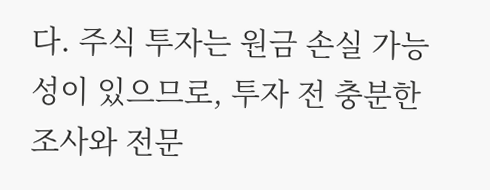다. 주식 투자는 원금 손실 가능성이 있으므로, 투자 전 충분한 조사와 전문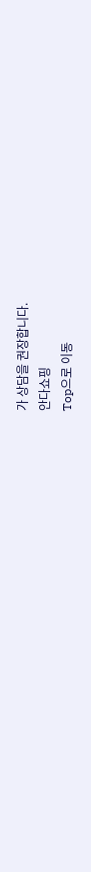가 상담을 권장합니다.
안다쇼핑
Top으로 이동